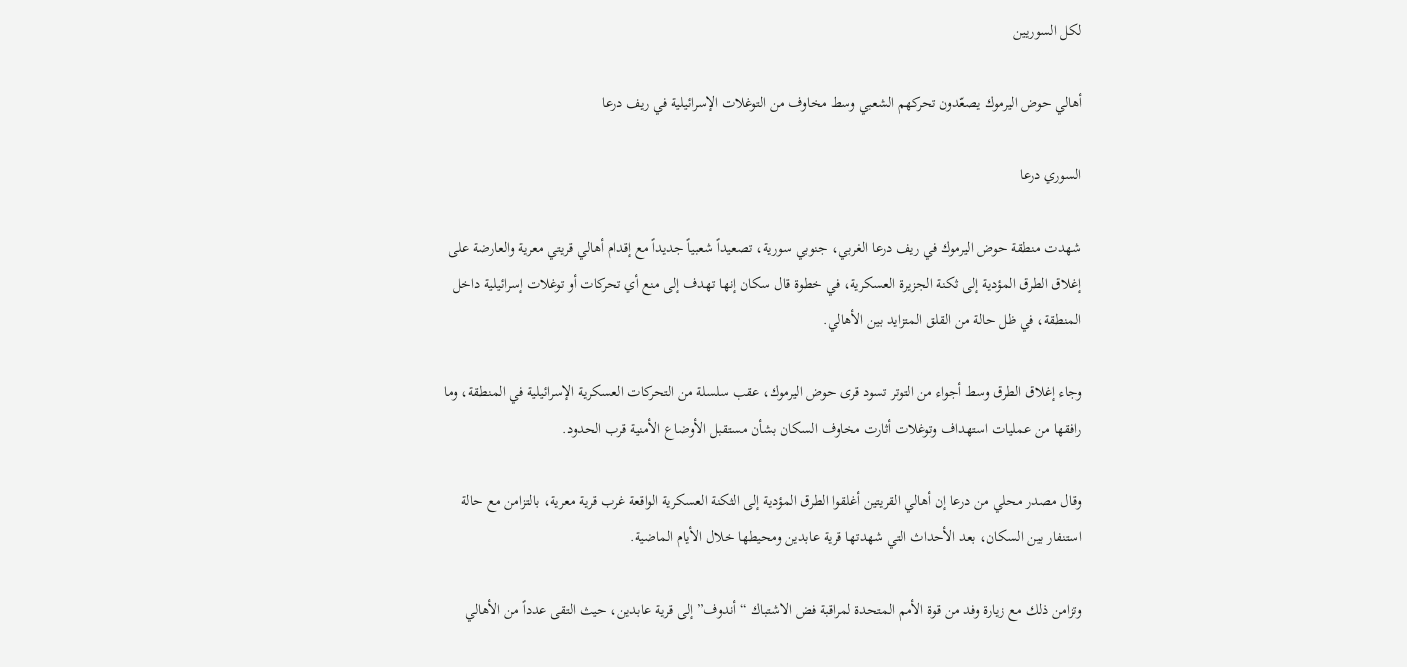لكل السوريين

أهالي حوض اليرموك يصعّدون تحركهم الشعبي وسط مخاوف من التوغلات الإسرائيلية في ريف درعا

السوري درعا

شهدت منطقة حوض اليرموك في ريف درعا الغربي، جنوبي سورية، تصعيداً شعبياً جديداً مع إقدام أهالي قريتي معرية والعارضة على إغلاق الطرق المؤدية إلى ثكنة الجزيرة العسكرية، في خطوة قال سكان إنها تهدف إلى منع أي تحركات أو توغلات إسرائيلية داخل المنطقة، في ظل حالة من القلق المتزايد بين الأهالي.

وجاء إغلاق الطرق وسط أجواء من التوتر تسود قرى حوض اليرموك، عقب سلسلة من التحركات العسكرية الإسرائيلية في المنطقة، وما رافقها من عمليات استهداف وتوغلات أثارت مخاوف السكان بشأن مستقبل الأوضاع الأمنية قرب الحدود.

وقال مصدر محلي من درعا إن أهالي القريتين أغلقوا الطرق المؤدية إلى الثكنة العسكرية الواقعة غرب قرية معرية، بالتزامن مع حالة استنفار بين السكان، بعد الأحداث التي شهدتها قرية عابدين ومحيطها خلال الأيام الماضية.

وتزامن ذلك مع زيارة وفد من قوة الأمم المتحدة لمراقبة فض الاشتباك “أندوف” إلى قرية عابدين، حيث التقى عدداً من الأهالي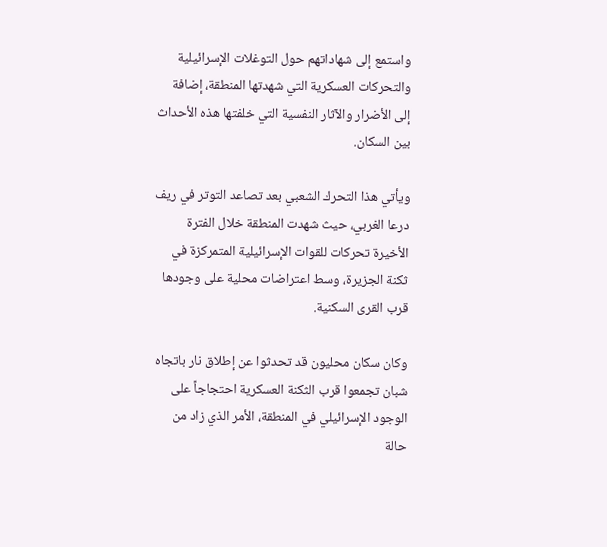واستمع إلى شهاداتهم حول التوغلات الإسرائيلية والتحركات العسكرية التي شهدتها المنطقة، إضافة إلى الأضرار والآثار النفسية التي خلفتها هذه الأحداث بين السكان.

ويأتي هذا التحرك الشعبي بعد تصاعد التوتر في ريف درعا الغربي، حيث شهدت المنطقة خلال الفترة الأخيرة تحركات للقوات الإسرائيلية المتمركزة في ثكنة الجزيرة، وسط اعتراضات محلية على وجودها قرب القرى السكنية.

وكان سكان محليون قد تحدثوا عن إطلاق نار باتجاه شبان تجمعوا قرب الثكنة العسكرية احتجاجاً على الوجود الإسرائيلي في المنطقة، الأمر الذي زاد من حالة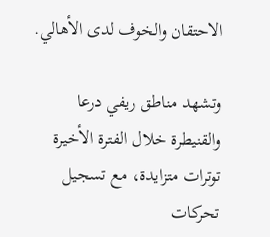الاحتقان والخوف لدى الأهالي.

وتشهد مناطق ريفي درعا والقنيطرة خلال الفترة الأخيرة توترات متزايدة، مع تسجيل تحركات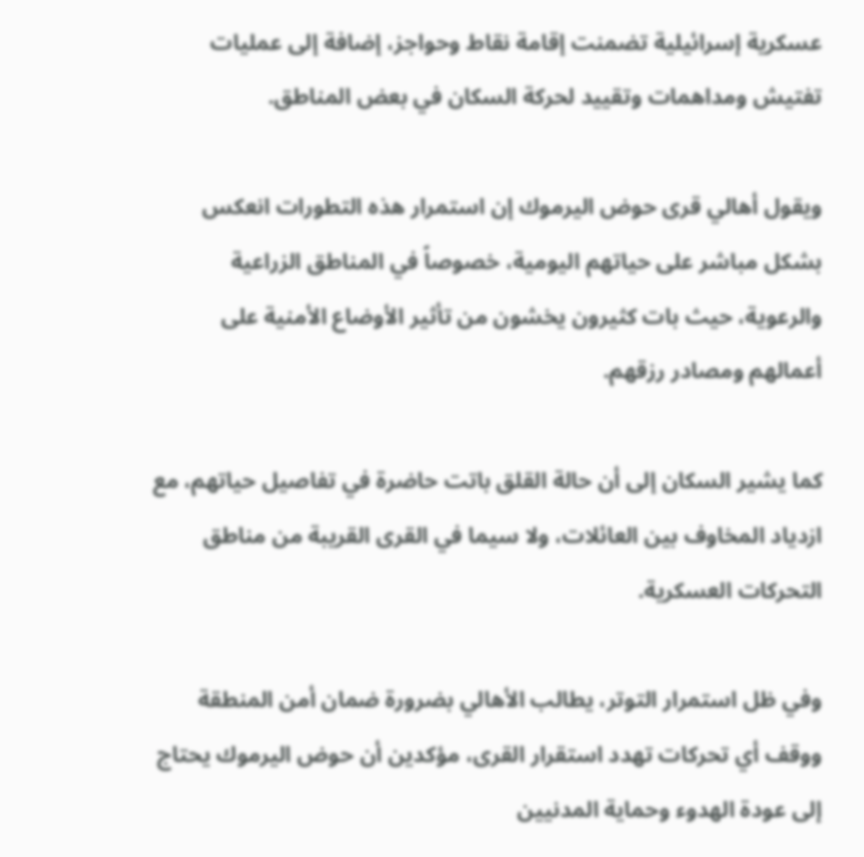عسكرية إسرائيلية تضمنت إقامة نقاط وحواجز، إضافة إلى عمليات تفتيش ومداهمات وتقييد لحركة السكان في بعض المناطق.

ويقول أهالي قرى حوض اليرموك إن استمرار هذه التطورات انعكس بشكل مباشر على حياتهم اليومية، خصوصاً في المناطق الزراعية والرعوية، حيث بات كثيرون يخشون من تأثير الأوضاع الأمنية على أعمالهم ومصادر رزقهم.

كما يشير السكان إلى أن حالة القلق باتت حاضرة في تفاصيل حياتهم، مع ازدياد المخاوف بين العائلات، ولا سيما في القرى القريبة من مناطق التحركات العسكرية.

وفي ظل استمرار التوتر، يطالب الأهالي بضرورة ضمان أمن المنطقة ووقف أي تحركات تهدد استقرار القرى، مؤكدين أن حوض اليرموك يحتاج إلى عودة الهدوء وحماية المدنيين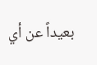بعيداً عن أي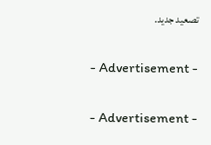تصعيد جديد.

- Advertisement -

- Advertisement -